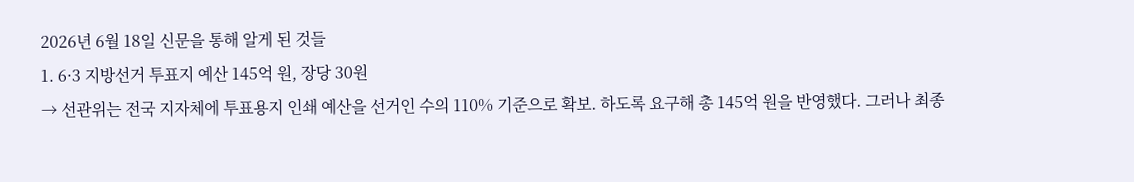2026년 6월 18일 신문을 통해 알게 된 것들
1. 6·3 지방선거 투표지 예산 145억 원, 장당 30원
→ 선관위는 전국 지자체에 투표용지 인쇄 예산을 선거인 수의 110% 기준으로 확보. 하도록 요구해 총 145억 원을 반영했다. 그러나 최종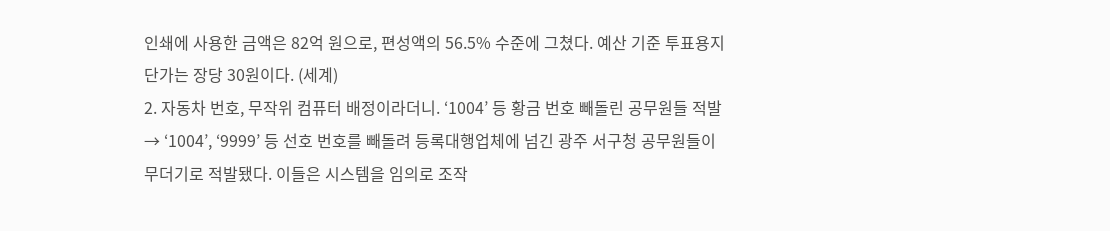인쇄에 사용한 금액은 82억 원으로, 편성액의 56.5% 수준에 그쳤다. 예산 기준 투표용지 단가는 장당 30원이다. (세계)
2. 자동차 번호, 무작위 컴퓨터 배정이라더니. ‘1004’ 등 황금 번호 빼돌린 공무원들 적발
→ ‘1004’, ‘9999’ 등 선호 번호를 빼돌려 등록대행업체에 넘긴 광주 서구청 공무원들이 무더기로 적발됐다. 이들은 시스템을 임의로 조작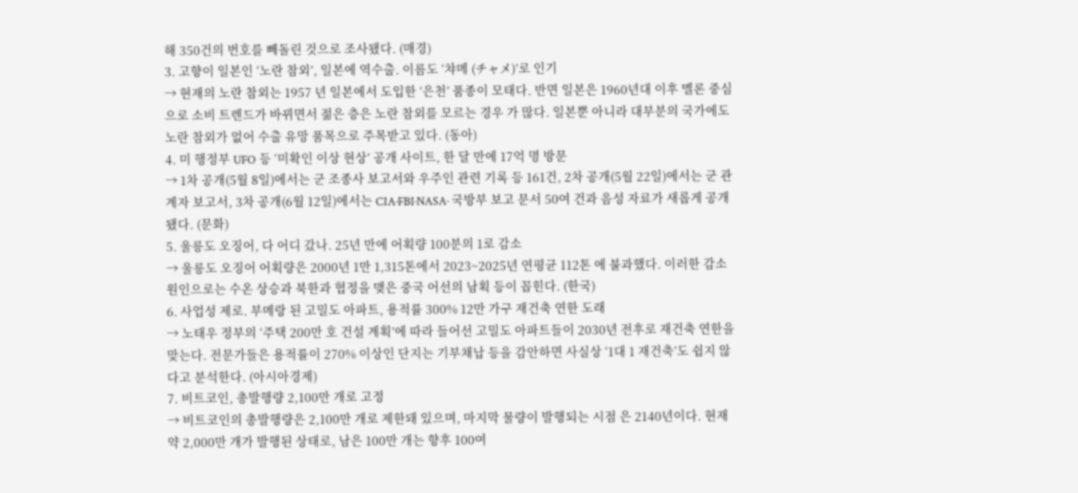해 350건의 번호를 빼돌린 것으로 조사됐다. (매경)
3. 고향이 일본인 ‘노란 참외’, 일본에 역수출. 이름도 ‘챠메 (チャメ)’로 인기
→ 현재의 노란 참외는 1957 년 일본에서 도입한 ‘은천’ 품종이 모태다. 반면 일본은 1960년대 이후 멜론 중심으로 소비 트렌드가 바뀌면서 젊은 층은 노란 참외를 모르는 경우 가 많다. 일본뿐 아니라 대부분의 국가에도 노란 참외가 없어 수출 유망 품목으로 주목받고 있다. (동아)
4. 미 행정부 UFO 등 ‘미확인 이상 현상’ 공개 사이트, 한 달 만에 17억 명 방문
→ 1차 공개(5월 8일)에서는 군 조종사 보고서와 우주인 관련 기록 등 161건, 2차 공개(5월 22일)에서는 군 관계자 보고서, 3차 공개(6월 12일)에서는 CIA·FBI·NASA· 국방부 보고 문서 50여 건과 음성 자료가 새롭게 공개됐다. (문화)
5. 울릉도 오징어, 다 어디 갔나. 25년 만에 어획량 100분의 1로 감소
→ 울릉도 오징어 어획량은 2000년 1만 1,315톤에서 2023~2025년 연평균 112톤 에 불과했다. 이러한 감소 원인으로는 수온 상승과 북한과 협정을 맺은 중국 어선의 남획 등이 꼽힌다. (한국)
6. 사업성 제로. 부메랑 된 고밀도 아파트, 용적률 300% 12만 가구 재건축 연한 도래
→ 노태우 정부의 ‘주택 200만 호 건설 계획’에 따라 들어선 고밀도 아파트들이 2030년 전후로 재건축 연한을 맞는다. 전문가들은 용적률이 270% 이상인 단지는 기부채납 등을 감안하면 사실상 ‘1대 1 재건축’도 쉽지 않다고 분석한다. (아시아경제)
7. 비트코인, 총발행량 2,100만 개로 고정
→ 비트코인의 총발행량은 2,100만 개로 제한돼 있으며, 마지막 물량이 발행되는 시점 은 2140년이다. 현재 약 2,000만 개가 발행된 상태로, 남은 100만 개는 향후 100여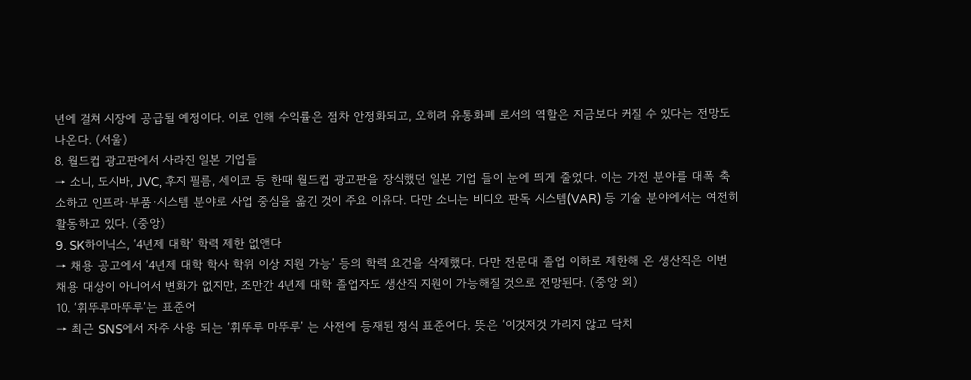년에 걸쳐 시장에 공급될 예정이다. 이로 인해 수익률은 점차 안정화되고, 오히려 유통화폐 로서의 역할은 지금보다 커질 수 있다는 전망도 나온다. (서울)
8. 월드컵 광고판에서 사라진 일본 기업들
→ 소니, 도시바, JVC, 후지 필름, 세이코 등 한때 월드컵 광고판을 장식했던 일본 기업 들이 눈에 띄게 줄었다. 이는 가전 분야를 대폭 축소하고 인프라·부품·시스템 분야로 사업 중심을 옮긴 것이 주요 이유다. 다만 소니는 비디오 판독 시스템(VAR) 등 기술 분야에서는 여전히 활동하고 있다. (중앙)
9. SK하이닉스, ‘4년제 대학’ 학력 제한 없앤다
→ 채용 공고에서 ‘4년제 대학 학사 학위 이상 지원 가능’ 등의 학력 요건을 삭제했다. 다만 전문대 졸업 이하로 제한해 온 생산직은 이번 채용 대상이 아니어서 변화가 없지만, 조만간 4년제 대학 졸업자도 생산직 지원이 가능해질 것으로 전망된다. (중앙 외)
10. ‘휘뚜루마뚜루’는 표준어
→ 최근 SNS에서 자주 사용 되는 ‘휘뚜루 마뚜루’ 는 사전에 등재된 정식 표준어다. 뜻은 ‘이것저것 가리지 않고 닥치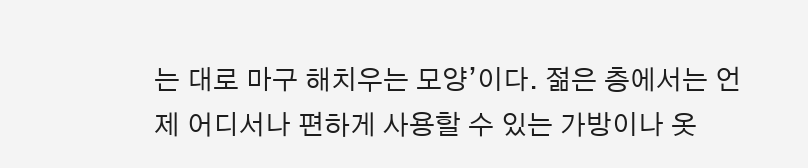는 대로 마구 해치우는 모양’이다. 젊은 층에서는 언제 어디서나 편하게 사용할 수 있는 가방이나 옷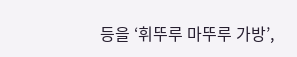등을 ‘휘뚜루 마뚜루 가방’,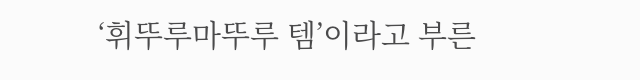‘휘뚜루마뚜루 템’이라고 부른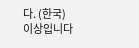다. (한국)
이상입니다